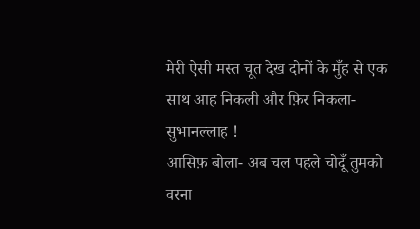मेरी ऐसी मस्त चूत देख दोनों के मुँह से एक साथ आह निकली और फ़िर निकला- सुभानल्लाह !
आसिफ़ बोला- अब चल पहले चोदूँ तुमको वरना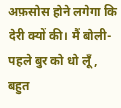अफ़सोस होने लगेगा कि देरी क्यों की। मैं बोली- पहले बुर को धो लूँ, बहुत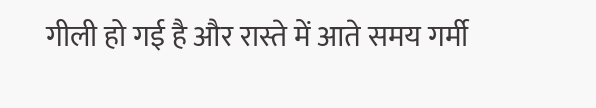गीली हो गई है और रास्ते में आते समय गर्मी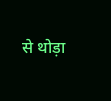से थोड़ा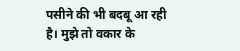पसीने की भी बदबू आ रही है। मुझे तो वकार के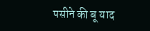पसीने की बू याद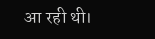आ रही थी।